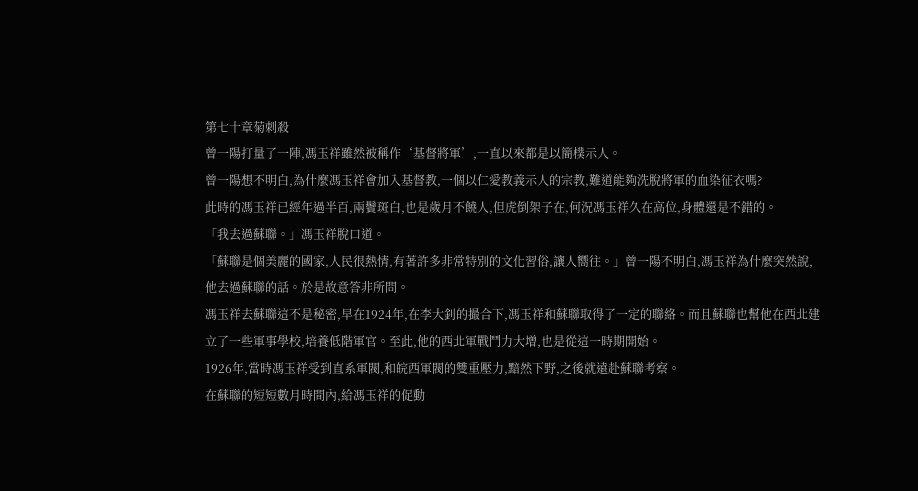第七十章菊刺殺
曾一陽打量了一陣,馮玉祥雖然被稱作‘基督將軍’,一直以來都是以簡樸示人。
曾一陽想不明白,為什麼馮玉祥會加入基督教,一個以仁愛教義示人的宗教,難道能夠洗脫將軍的血染征衣嗎?
此時的馮玉祥已經年過半百,兩鬢斑白,也是歲月不饒人,但虎倒架子在,何況馮玉祥久在高位,身體還是不錯的。
「我去過蘇聯。」馮玉祥脫口道。
「蘇聯是個美麗的國家,人民很熱情,有著許多非常特別的文化習俗,讓人嚮往。」曾一陽不明白,馮玉祥為什麼突然說,他去過蘇聯的話。於是故意答非所問。
馮玉祥去蘇聯這不是秘密,早在1924年,在李大釗的撮合下,馮玉祥和蘇聯取得了一定的聯絡。而且蘇聯也幫他在西北建立了一些軍事學校,培養低階軍官。至此,他的西北軍戰鬥力大增,也是從這一時期開始。
1926年,當時馮玉祥受到直系軍閥,和皖西軍閥的雙重壓力,黯然下野,之後就遠赴蘇聯考察。
在蘇聯的短短數月時間內,給馮玉祥的促動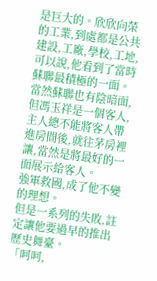是巨大的。欣欣向榮的工業,到處都是公共建設,工廠,學校,工地,可以說,他看到了當時蘇聯最積極的一面。當然蘇聯也有陰暗面,但馮玉祥是一個客人,主人總不能將客人帶進房間後,就往茅房裡讓,當然是將最好的一面展示給客人。
強軍救國,成了他不變的理想。
但是一系列的失敗,註定讓他要過早的推出歷史舞臺。
「呵呵,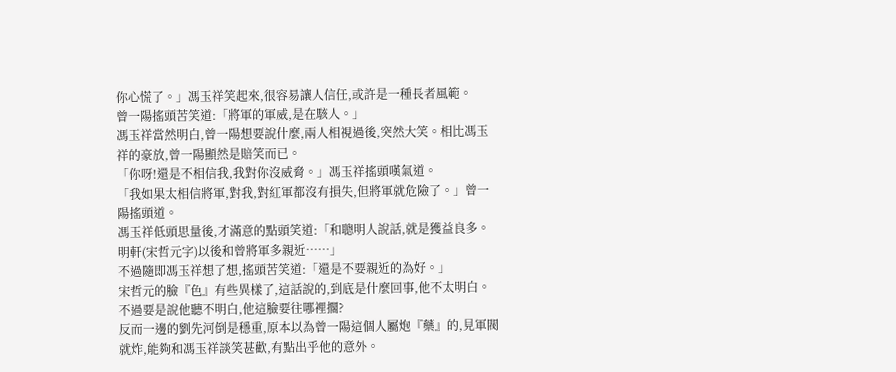你心慌了。」馮玉祥笑起來,很容易讓人信任,或許是一種長者風範。
曾一陽搖頭苦笑道:「將軍的軍威,是在駭人。」
馮玉祥當然明白,曾一陽想要說什麼,兩人相視過後,突然大笑。相比馮玉祥的豪放,曾一陽顯然是賠笑而已。
「你呀!還是不相信我,我對你沒威脅。」馮玉祥搖頭嘆氣道。
「我如果太相信將軍,對我,對紅軍都沒有損失,但將軍就危險了。」曾一陽搖頭道。
馮玉祥低頭思量後,才滿意的點頭笑道:「和聰明人說話,就是獲益良多。明軒(宋哲元字)以後和曾將軍多親近……」
不過隨即馮玉祥想了想,搖頭苦笑道:「還是不要親近的為好。」
宋哲元的臉『色』有些異樣了,這話說的,到底是什麼回事,他不太明白。不過要是說他聽不明白,他這臉要往哪裡擱?
反而一邊的劉先河倒是穩重,原本以為曾一陽這個人屬炮『藥』的,見軍閥就炸,能夠和馮玉祥談笑甚歡,有點出乎他的意外。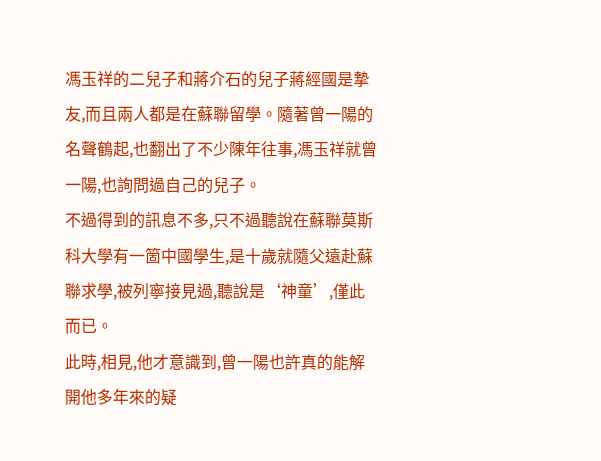馮玉祥的二兒子和蔣介石的兒子蔣經國是摯友,而且兩人都是在蘇聯留學。隨著曾一陽的名聲鶴起,也翻出了不少陳年往事,馮玉祥就曾一陽,也詢問過自己的兒子。
不過得到的訊息不多,只不過聽說在蘇聯莫斯科大學有一箇中國學生,是十歲就隨父遠赴蘇聯求學,被列寧接見過,聽說是‘神童’,僅此而已。
此時,相見,他才意識到,曾一陽也許真的能解開他多年來的疑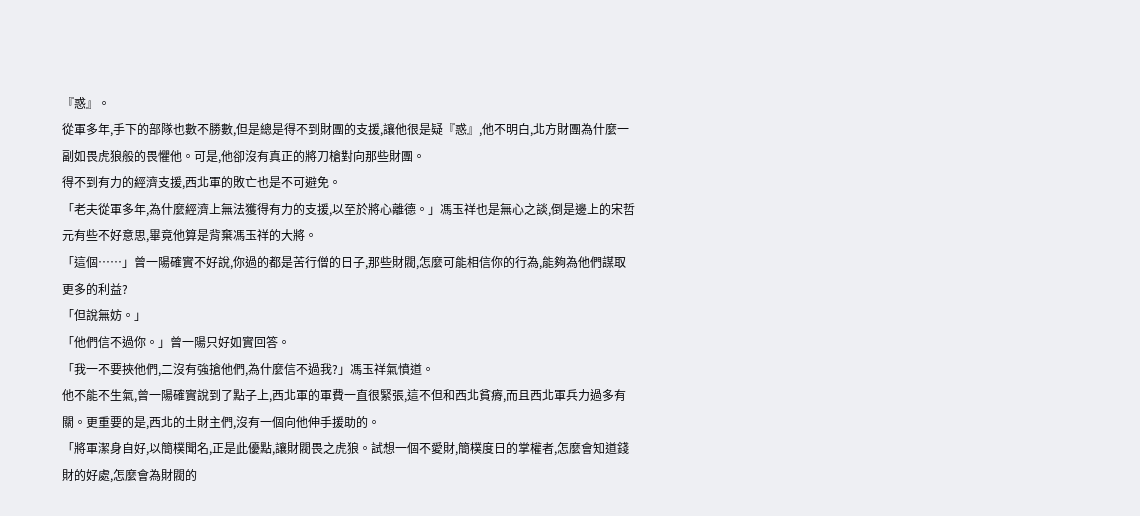『惑』。
從軍多年,手下的部隊也數不勝數,但是總是得不到財團的支援,讓他很是疑『惑』,他不明白,北方財團為什麼一副如畏虎狼般的畏懼他。可是,他卻沒有真正的將刀槍對向那些財團。
得不到有力的經濟支援,西北軍的敗亡也是不可避免。
「老夫從軍多年,為什麼經濟上無法獲得有力的支援,以至於將心離德。」馮玉祥也是無心之談,倒是邊上的宋哲元有些不好意思,畢竟他算是背棄馮玉祥的大將。
「這個……」曾一陽確實不好說,你過的都是苦行僧的日子,那些財閥,怎麼可能相信你的行為,能夠為他們謀取更多的利益?
「但說無妨。」
「他們信不過你。」曾一陽只好如實回答。
「我一不要挾他們,二沒有強搶他們,為什麼信不過我?」馮玉祥氣憤道。
他不能不生氣,曾一陽確實說到了點子上,西北軍的軍費一直很緊張,這不但和西北貧瘠,而且西北軍兵力過多有關。更重要的是,西北的土財主們,沒有一個向他伸手援助的。
「將軍潔身自好,以簡樸聞名,正是此優點,讓財閥畏之虎狼。試想一個不愛財,簡樸度日的掌權者,怎麼會知道錢財的好處,怎麼會為財閥的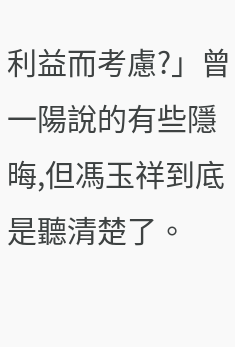利益而考慮?」曾一陽說的有些隱晦,但馮玉祥到底是聽清楚了。